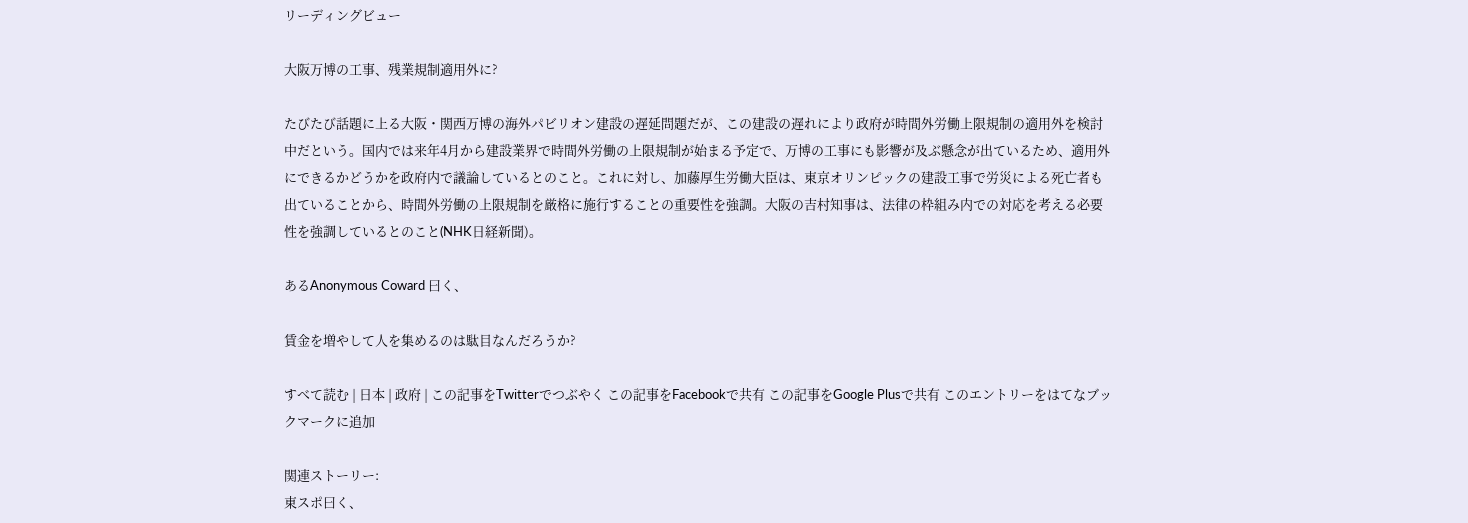リーディングビュー

大阪万博の工事、残業規制適用外に?

たびたび話題に上る大阪・関西万博の海外パビリオン建設の遅延問題だが、この建設の遅れにより政府が時間外労働上限規制の適用外を検討中だという。国内では来年4月から建設業界で時間外労働の上限規制が始まる予定で、万博の工事にも影響が及ぶ懸念が出ているため、適用外にできるかどうかを政府内で議論しているとのこと。これに対し、加藤厚生労働大臣は、東京オリンピックの建設工事で労災による死亡者も出ていることから、時間外労働の上限規制を厳格に施行することの重要性を強調。大阪の吉村知事は、法律の枠組み内での対応を考える必要性を強調しているとのこと(NHK日経新聞)。

あるAnonymous Coward 曰く、

賃金を増やして人を集めるのは駄目なんだろうか?

すべて読む | 日本 | 政府 | この記事をTwitterでつぶやく この記事をFacebookで共有 この記事をGoogle Plusで共有 このエントリーをはてなブックマークに追加

関連ストーリー:
東スポ曰く、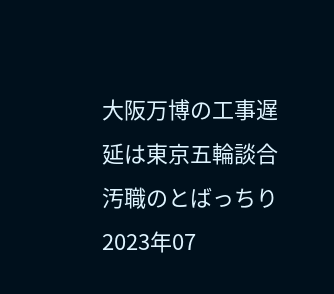大阪万博の工事遅延は東京五輪談合汚職のとばっちり 2023年07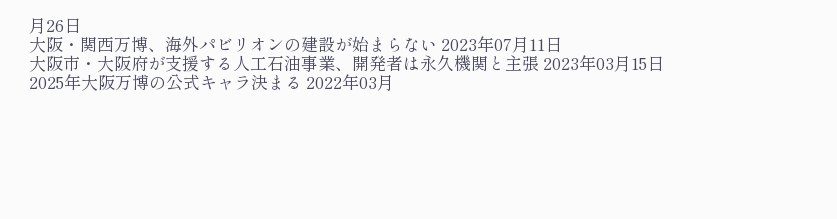月26日
大阪・関西万博、海外パビリオンの建設が始まらない 2023年07月11日
大阪市・大阪府が支援する人工石油事業、開発者は永久機関と主張 2023年03月15日
2025年大阪万博の公式キャラ決まる 2022年03月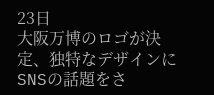23日
大阪万博のロゴが決定、独特なデザインにSNSの話題をさ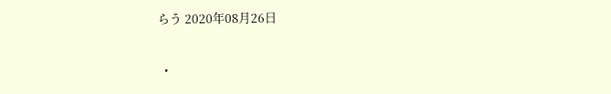らう 2020年08月26日

  •